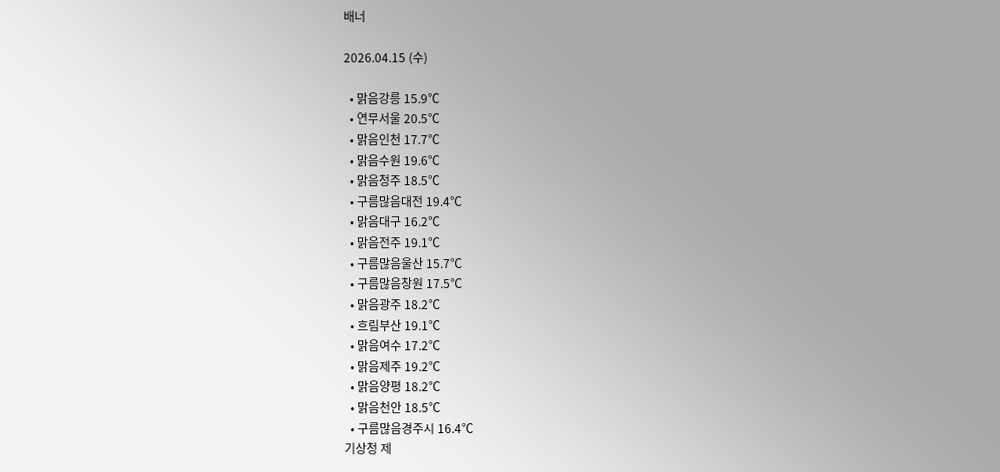배너

2026.04.15 (수)

  • 맑음강릉 15.9℃
  • 연무서울 20.5℃
  • 맑음인천 17.7℃
  • 맑음수원 19.6℃
  • 맑음청주 18.5℃
  • 구름많음대전 19.4℃
  • 맑음대구 16.2℃
  • 맑음전주 19.1℃
  • 구름많음울산 15.7℃
  • 구름많음창원 17.5℃
  • 맑음광주 18.2℃
  • 흐림부산 19.1℃
  • 맑음여수 17.2℃
  • 맑음제주 19.2℃
  • 맑음양평 18.2℃
  • 맑음천안 18.5℃
  • 구름많음경주시 16.4℃
기상청 제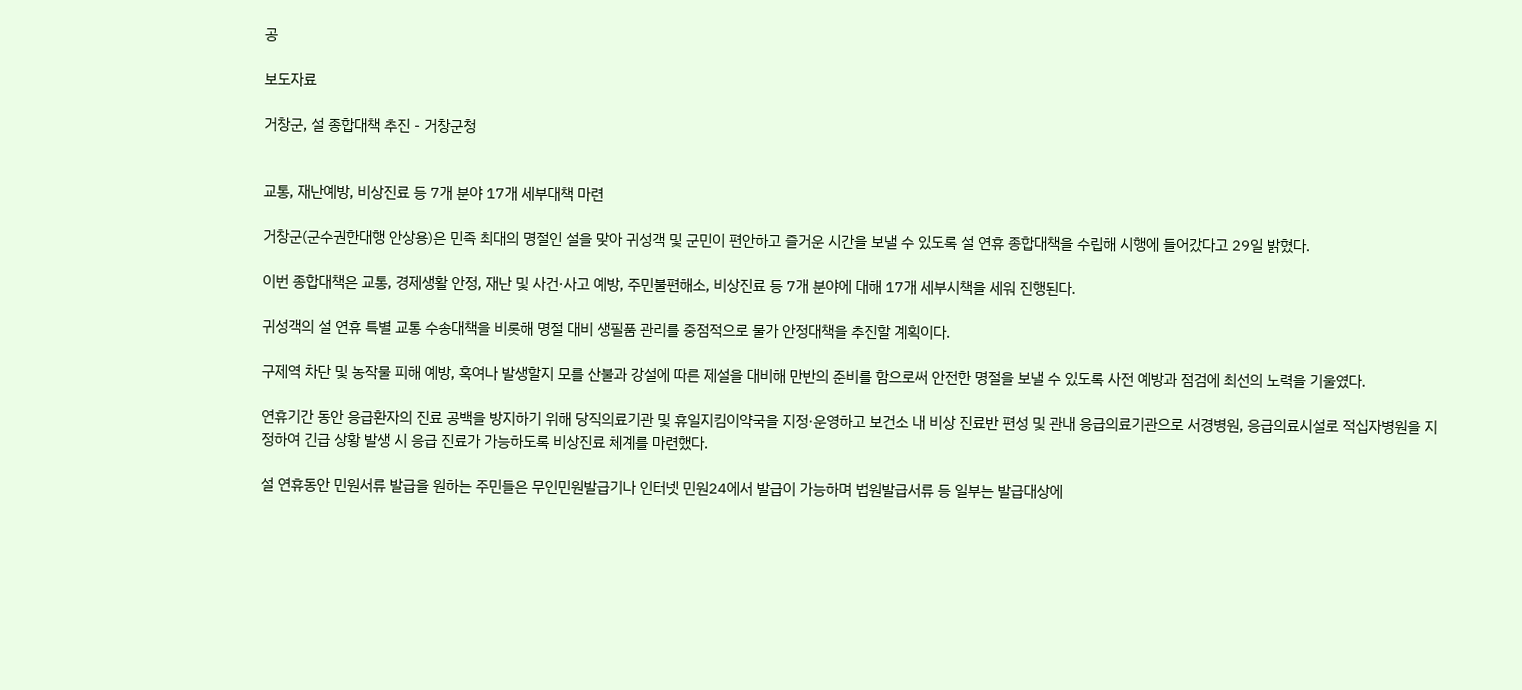공

보도자료

거창군, 설 종합대책 추진 - 거창군청


교통, 재난예방, 비상진료 등 7개 분야 17개 세부대책 마련

거창군(군수권한대행 안상용)은 민족 최대의 명절인 설을 맞아 귀성객 및 군민이 편안하고 즐거운 시간을 보낼 수 있도록 설 연휴 종합대책을 수립해 시행에 들어갔다고 29일 밝혔다.

이번 종합대책은 교통, 경제생활 안정, 재난 및 사건·사고 예방, 주민불편해소, 비상진료 등 7개 분야에 대해 17개 세부시책을 세워 진행된다.

귀성객의 설 연휴 특별 교통 수송대책을 비롯해 명절 대비 생필품 관리를 중점적으로 물가 안정대책을 추진할 계획이다.

구제역 차단 및 농작물 피해 예방, 혹여나 발생할지 모를 산불과 강설에 따른 제설을 대비해 만반의 준비를 함으로써 안전한 명절을 보낼 수 있도록 사전 예방과 점검에 최선의 노력을 기울였다.

연휴기간 동안 응급환자의 진료 공백을 방지하기 위해 당직의료기관 및 휴일지킴이약국을 지정·운영하고 보건소 내 비상 진료반 편성 및 관내 응급의료기관으로 서경병원, 응급의료시설로 적십자병원을 지정하여 긴급 상황 발생 시 응급 진료가 가능하도록 비상진료 체계를 마련했다.

설 연휴동안 민원서류 발급을 원하는 주민들은 무인민원발급기나 인터넷 민원24에서 발급이 가능하며 법원발급서류 등 일부는 발급대상에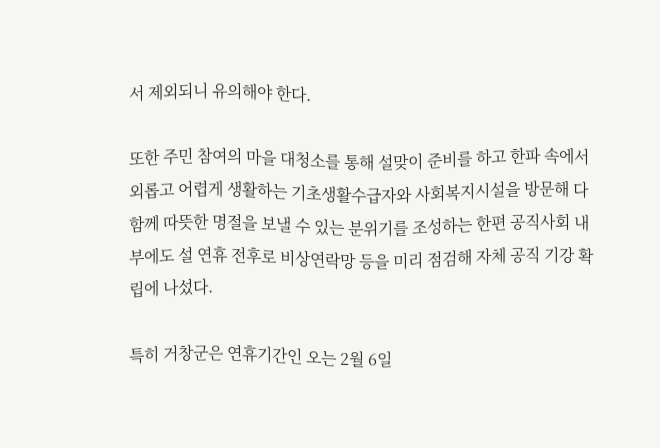서 제외되니 유의해야 한다.

또한 주민 참여의 마을 대청소를 통해 설맞이 준비를 하고 한파 속에서 외롭고 어렵게 생활하는 기초생활수급자와 사회복지시설을 방문해 다 함께 따뜻한 명절을 보낼 수 있는 분위기를 조성하는 한편 공직사회 내부에도 설 연휴 전후로 비상연락망 등을 미리 점검해 자체 공직 기강 확립에 나섰다.

특히 거창군은 연휴기간인 오는 2월 6일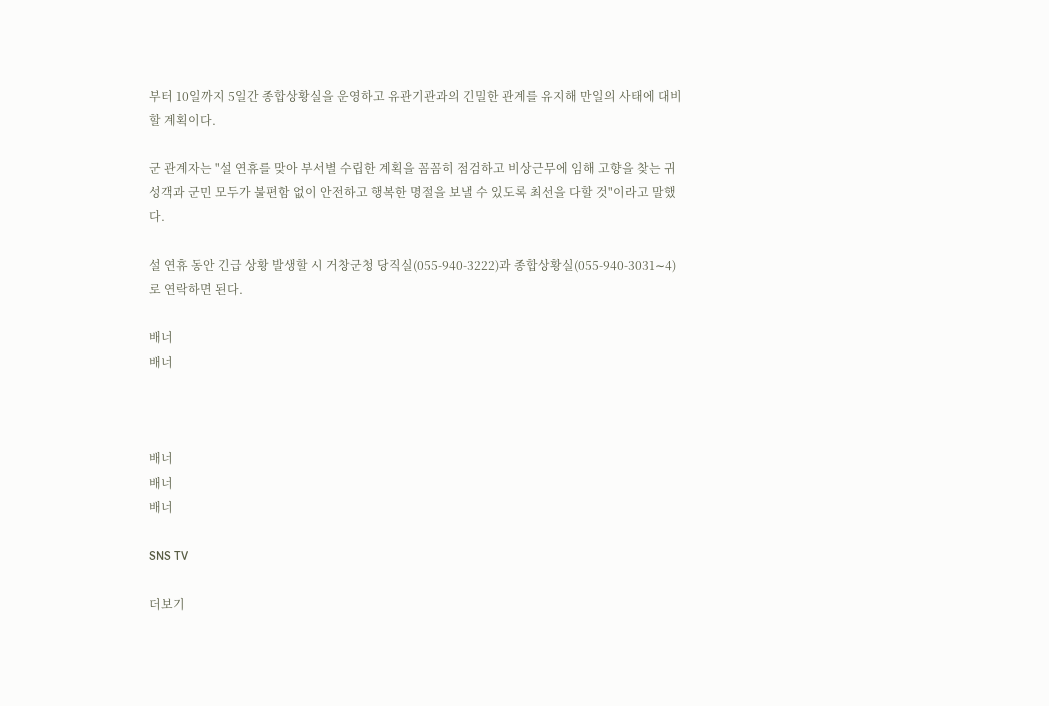부터 10일까지 5일간 종합상황실을 운영하고 유관기관과의 긴밀한 관계를 유지해 만일의 사태에 대비할 계획이다.

군 관계자는 "설 연휴를 맞아 부서별 수립한 계획을 꼼꼼히 점검하고 비상근무에 임해 고향을 찾는 귀성객과 군민 모두가 불편함 없이 안전하고 행복한 명절을 보낼 수 있도록 최선을 다할 것"이라고 말했다.

설 연휴 동안 긴급 상황 발생할 시 거창군청 당직실(055-940-3222)과 종합상황실(055-940-3031∼4)로 연락하면 된다.

배너
배너



배너
배너
배너

SNS TV

더보기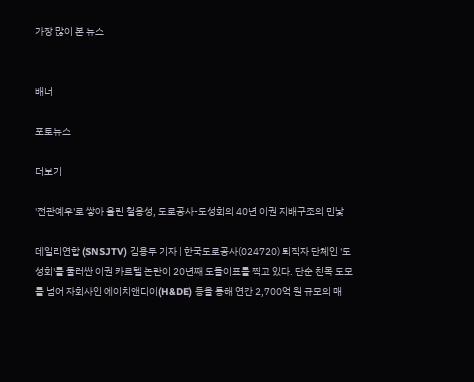가장 많이 본 뉴스


배너

포토뉴스

더보기

'전관예우'로 쌓아 올린 철옹성, 도로공사-도성회의 40년 이권 지배구조의 민낯

데일리연합 (SNSJTV) 김용두 기자 | 한국도로공사(024720) 퇴직자 단체인 '도성회'를 둘러싼 이권 카르텔 논란이 20년째 도돌이표를 찍고 있다. 단순 친목 도모를 넘어 자회사인 에이치앤디이(H&DE) 등을 통해 연간 2,700억 원 규모의 매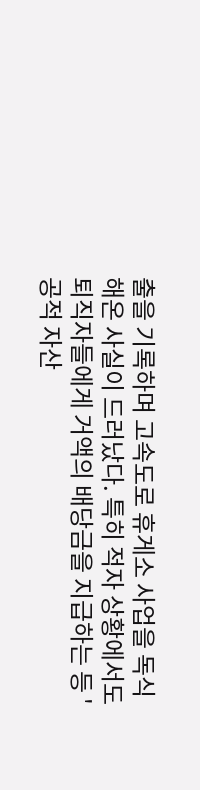출을 기록하며 고속도로 휴게소 사업을 독식해온 사실이 드러났다. 특히 적자 상황에서도 퇴직자들에게 거액의 배당금을 지급하는 등 '공적 자산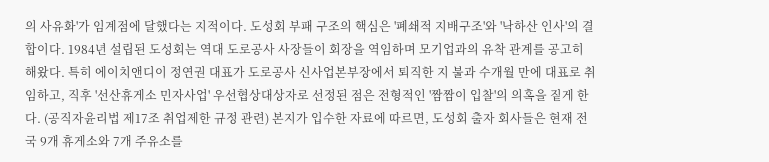의 사유화'가 임계점에 달했다는 지적이다. 도성회 부패 구조의 핵심은 '폐쇄적 지배구조'와 '낙하산 인사'의 결합이다. 1984년 설립된 도성회는 역대 도로공사 사장들이 회장을 역임하며 모기업과의 유착 관계를 공고히 해왔다. 특히 에이치앤디이 정연권 대표가 도로공사 신사업본부장에서 퇴직한 지 불과 수개월 만에 대표로 취임하고, 직후 '선산휴게소 민자사업' 우선협상대상자로 선정된 점은 전형적인 '짬짬이 입찰'의 의혹을 짙게 한다. (공직자윤리법 제17조 취업제한 규정 관련) 본지가 입수한 자료에 따르면, 도성회 출자 회사들은 현재 전국 9개 휴게소와 7개 주유소를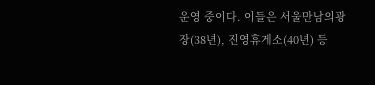운영 중이다. 이들은 서울만남의광장(38년), 진영휴게소(40년) 등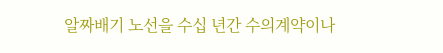알짜배기 노선을 수십 년간 수의계약이나